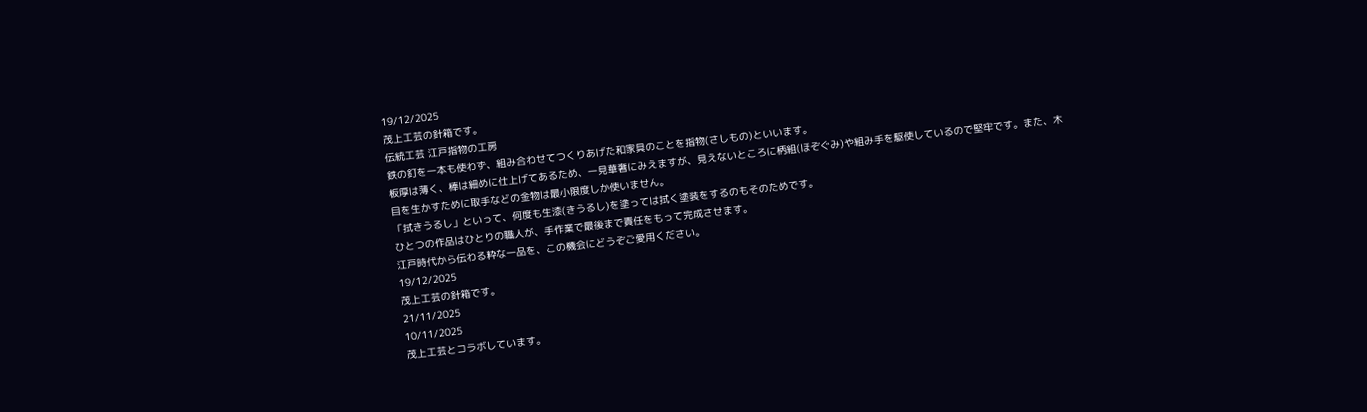19/12/2025
茂上工芸の針箱です。
伝統工芸 江戸指物の工房
鉄の釘を一本も使わず、組み合わせてつくりあげた和家具のことを指物(さしもの)といいます。
板厚は薄く、棒は細めに仕上げてあるため、一見華奢にみえますが、見えないところに柄組(ほぞぐみ)や組み手を駆使しているので堅牢です。また、木目を生かすために取手などの金物は最小限度しか使いません。
「拭きうるし」といって、何度も生漆(きうるし)を塗っては拭く塗装をするのもそのためです。
ひとつの作品はひとりの職人が、手作業で最後まで責任をもって完成させます。
江戸時代から伝わる粋な一品を、この機会にどうぞご愛用ください。
19/12/2025
茂上工芸の針箱です。
21/11/2025
10/11/2025
茂上工芸とコラボしています。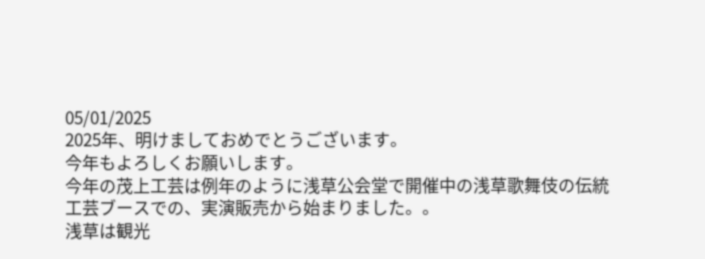05/01/2025
2025年、明けましておめでとうございます。
今年もよろしくお願いします。
今年の茂上工芸は例年のように浅草公会堂で開催中の浅草歌舞伎の伝統工芸ブースでの、実演販売から始まりました。。
浅草は観光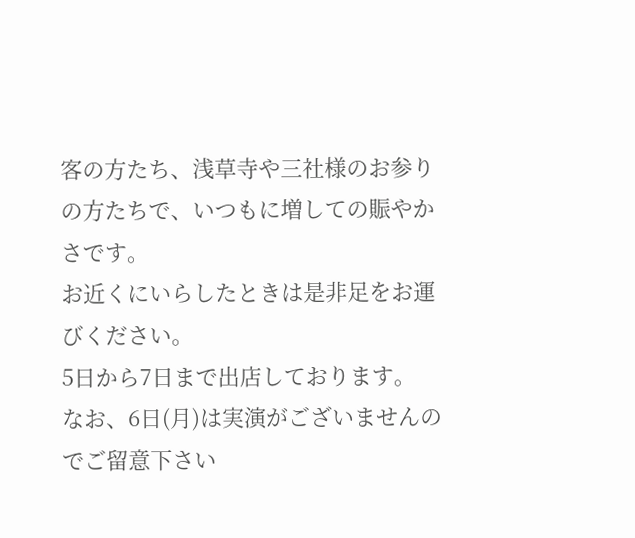客の方たち、浅草寺や三社様のお参りの方たちで、いつもに増しての賑やかさです。
お近くにいらしたときは是非足をお運びください。
5日から7日まで出店しております。
なお、6日(月)は実演がございませんのでご留意下さい